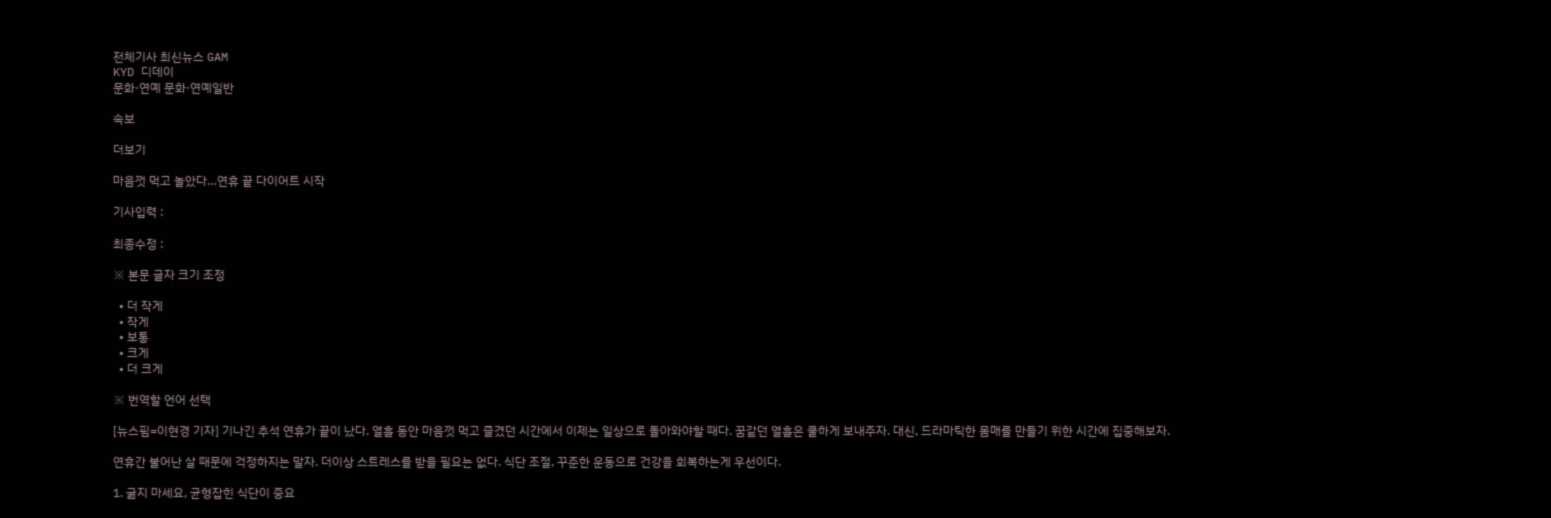전체기사 최신뉴스 GAM
KYD 디데이
문화·연예 문화·연예일반

속보

더보기

마음껏 먹고 놀았다…연휴 끝 다이어트 시작

기사입력 :

최종수정 :

※ 본문 글자 크기 조정

  • 더 작게
  • 작게
  • 보통
  • 크게
  • 더 크게

※ 번역할 언어 선택

[뉴스핌=이현경 기자] 기나긴 추석 연휴가 끝이 났다. 열흘 동안 마음껏 먹고 즐겼던 시간에서 이제는 일상으로 돌아와야할 때다. 꿈같던 열흘은 쿨하게 보내주자. 대신, 드라마틱한 몸매를 만들기 위한 시간에 집중해보자.

연휴간 불어난 살 때문에 걱정하지는 말자. 더이상 스트레스를 받을 필요는 없다. 식단 조절, 꾸준한 운동으로 건강을 회복하는게 우선이다.

1. 굶지 마세요, 균형잡힌 식단이 중요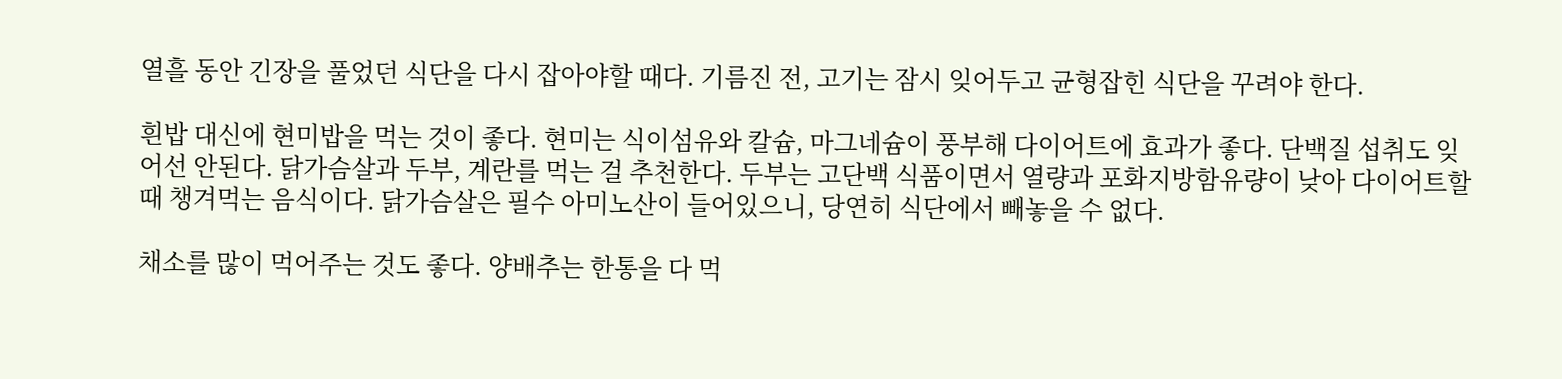열흘 동안 긴장을 풀었던 식단을 다시 잡아야할 때다. 기름진 전, 고기는 잠시 잊어두고 균형잡힌 식단을 꾸려야 한다.

흰밥 대신에 현미밥을 먹는 것이 좋다. 현미는 식이섬유와 칼슘, 마그네슘이 풍부해 다이어트에 효과가 좋다. 단백질 섭취도 잊어선 안된다. 닭가슴살과 두부, 계란를 먹는 걸 추천한다. 두부는 고단백 식품이면서 열량과 포화지방함유량이 낮아 다이어트할 때 챙겨먹는 음식이다. 닭가슴살은 필수 아미노산이 들어있으니, 당연히 식단에서 빼놓을 수 없다.

채소를 많이 먹어주는 것도 좋다. 양배추는 한통을 다 먹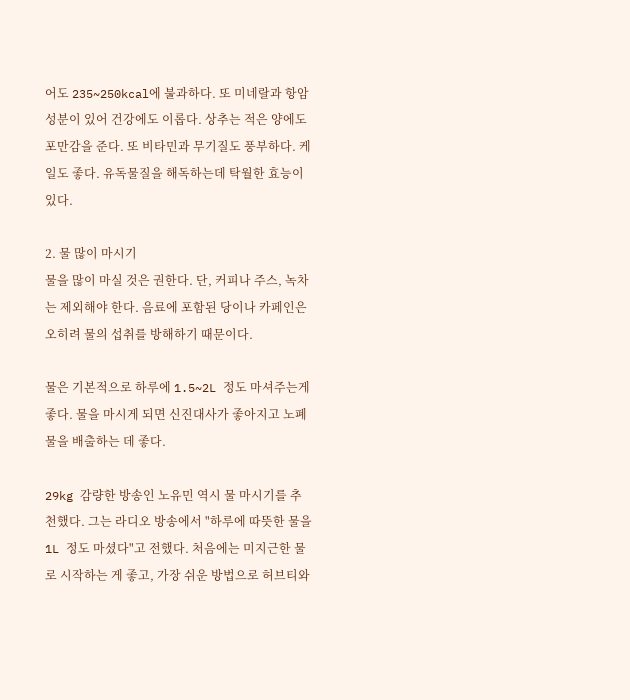어도 235~250kcal에 불과하다. 또 미네랄과 항암성분이 있어 건강에도 이롭다. 상추는 적은 양에도 포만감을 준다. 또 비타민과 무기질도 풍부하다. 케일도 좋다. 유독물질을 해독하는데 탁월한 효능이 있다.

2. 물 많이 마시기
물을 많이 마실 것은 권한다. 단, 커피나 주스, 녹차는 제외해야 한다. 음료에 포함된 당이나 카페인은 오히려 물의 섭취를 방해하기 때문이다.

물은 기본적으로 하루에 1.5~2L 정도 마셔주는게 좋다. 물을 마시게 되면 신진대사가 좋아지고 노폐물을 배출하는 데 좋다.

29kg 감량한 방송인 노유민 역시 물 마시기를 추천했다. 그는 라디오 방송에서 "하루에 따뜻한 물을 1L 정도 마셨다"고 전했다. 처음에는 미지근한 물로 시작하는 게 좋고, 가장 쉬운 방법으로 허브티와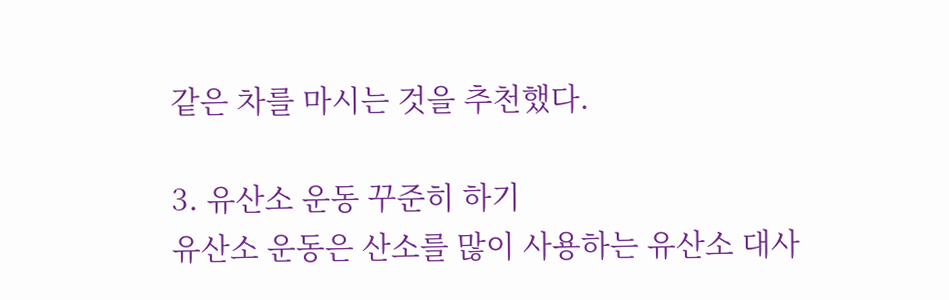같은 차를 마시는 것을 추천했다.

3. 유산소 운동 꾸준히 하기
유산소 운동은 산소를 많이 사용하는 유산소 대사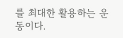를 최대한 활용하는 운동이다.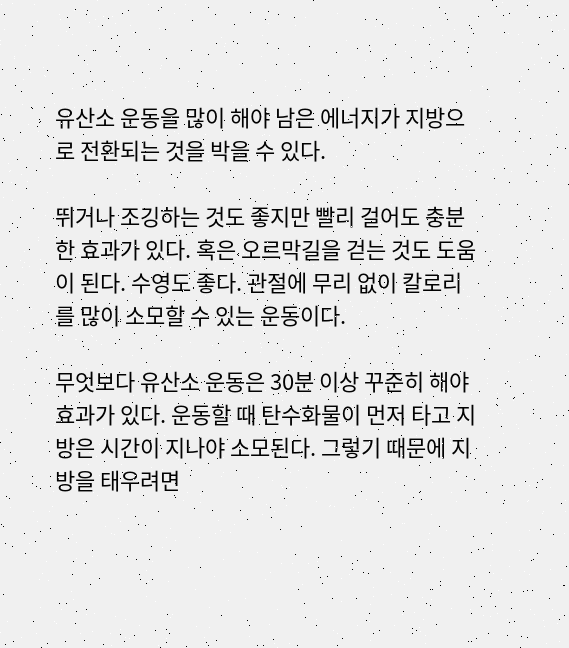유산소 운동을 많이 해야 남은 에너지가 지방으로 전환되는 것을 박을 수 있다.

뛰거나 조깅하는 것도 좋지만 빨리 걸어도 충분한 효과가 있다. 혹은 오르막길을 걷는 것도 도움이 된다. 수영도 좋다. 관절에 무리 없이 칼로리를 많이 소모할 수 있는 운동이다.

무엇보다 유산소 운동은 30분 이상 꾸준히 해야 효과가 있다. 운동할 때 탄수화물이 먼저 타고 지방은 시간이 지나야 소모된다. 그렇기 때문에 지방을 태우려면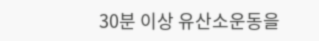30분 이상 유산소운동을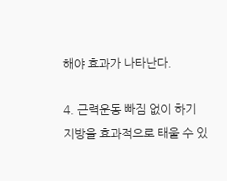해야 효과가 나타난다.

4. 근력운동 빠짐 없이 하기
지방을 효과적으로 태울 수 있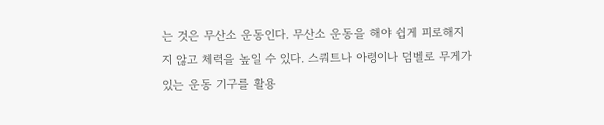는 것은 무산소 운동인다. 무산소 운동을 해야 쉽게 피로해지지 않고 체력을 높일 수 있다. 스쿼트나 아령이나 덤벨로 무게가 있는 운동 기구를 활용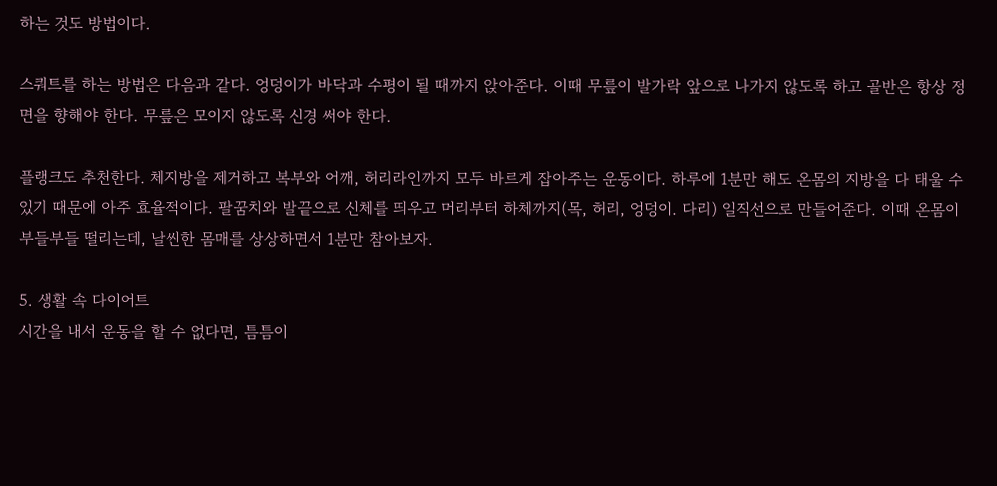하는 것도 방법이다.

스쿼트를 하는 방법은 다음과 같다. 엉덩이가 바닥과 수평이 될 때까지 앉아준다. 이때 무릎이 발가락 앞으로 나가지 않도록 하고 골반은 항상 정면을 향해야 한다. 무릎은 모이지 않도록 신경 써야 한다.

플랭크도 추천한다. 체지방을 제거하고 복부와 어깨, 허리라인까지 모두 바르게 잡아주는 운동이다. 하루에 1분만 해도 온몸의 지방을 다 태울 수 있기 때문에 아주 효율적이다. 팔꿈치와 발끝으로 신체를 띄우고 머리부터 하체까지(목, 허리, 엉덩이. 다리) 일직선으로 만들어준다. 이때 온몸이 부들부들 떨리는데, 날씬한 몸매를 상상하면서 1분만 참아보자.

5. 생활 속 다이어트
시간을 내서 운동을 할 수 없다면, 틈틈이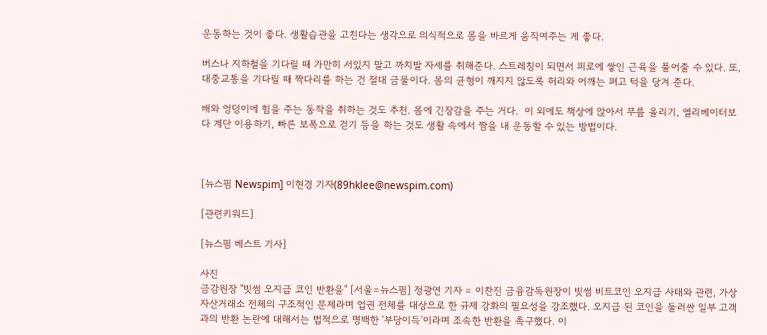운동하는 것이 좋다. 생활습관을 고친다는 생각으로 의식적으로 몸을 바르게 움직여주는 게 좋다.

버스나 지하철을 기다릴 때 가만히 서있지 말고 까치발 자세를 취해준다. 스트레칭이 되면서 피로에 쌓인 근육을 풀어줄 수 있다. 또, 대중교통을 기다릴 때 짝다리를 하는 건 절대 금물이다. 몸의 균형이 깨지지 않도록 허리와 어깨는 펴고 턱을 당겨 준다.

배와 엉덩이에 힘을 주는 동작을 취하는 것도 추천. 몸에 긴장감을 주는 거다.  이 외에도 책상에 앉아서 무릎 올리기, 엘리베이터보다 계단 이용하기, 빠른 보폭으로 걷기 등을 하는 것도 생활 속에서 짬을 내 운동할 수 있는 방법이다.



[뉴스핌 Newspim] 이현경 기자(89hklee@newspim.com)

[관련키워드]

[뉴스핌 베스트 기사]

사진
금감원장 "빗썸 오지급 코인 반환을" [서울=뉴스핌] 정광연 기자 = 이찬진 금융감독원장이 빗썸 비트코인 오지급 사태와 관련, 가상자산거래소 전체의 구조적인 문제라며 업권 전체를 대상으로 한 규제 강화의 필요성을 강조했다. 오지급 된 코인을 둘러싼 일부 고객과의 반환 논란에 대해서는 법적으로 명백한 '부당이득'이라며 조속한 반환을 촉구했다. 이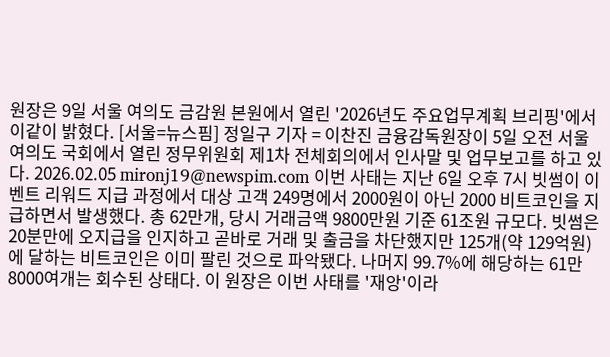원장은 9일 서울 여의도 금감원 본원에서 열린 '2026년도 주요업무계획 브리핑'에서 이같이 밝혔다. [서울=뉴스핌] 정일구 기자 = 이찬진 금융감독원장이 5일 오전 서울 여의도 국회에서 열린 정무위원회 제1차 전체회의에서 인사말 및 업무보고를 하고 있다. 2026.02.05 mironj19@newspim.com 이번 사태는 지난 6일 오후 7시 빗썸이 이벤트 리워드 지급 과정에서 대상 고객 249명에서 2000원이 아닌 2000 비트코인을 지급하면서 발생했다. 총 62만개, 당시 거래금액 9800만원 기준 61조원 규모다. 빗썸은 20분만에 오지급을 인지하고 곧바로 거래 및 출금을 차단했지만 125개(약 129억원)에 달하는 비트코인은 이미 팔린 것으로 파악됐다. 나머지 99.7%에 해당하는 61만8000여개는 회수된 상태다. 이 원장은 이번 사태를 '재앙'이라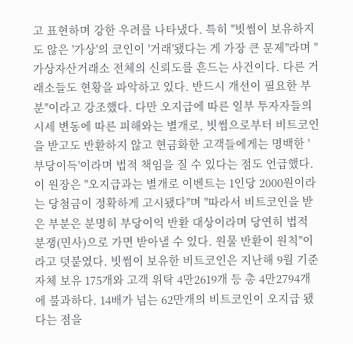고 표현하며 강한 우려를 나타냈다. 특히 "빗썸이 보유하지도 않은 '가상'의 코인이 '거래'됐다는 게 가장 큰 문제"라며 "가상자산거래소 전체의 신뢰도를 흔드는 사건이다. 다른 거래소들도 현황을 파악하고 있다. 반드시 개선이 필요한 부분"이라고 강조했다. 다만 오지급에 따른 일부 투자자들의 시세 변동에 따른 피해와는 별개로, 빗썸으로부터 비트코인을 받고도 반환하지 않고 현금화한 고객들에게는 명백한 '부당이득'이라며 법적 책임을 질 수 있다는 점도 언급했다. 이 원장은 "오지급과는 별개로 이벤트는 1인당 2000원이라는 당첨금이 정확하게 고시됐다"며 "따라서 비트코인을 받은 부분은 분명히 부당이익 반환 대상이라며 당연히 법적 분쟁(민사)으로 가면 받아낼 수 있다. 원물 반환이 원칙"이라고 덧붙였다. 빗썸이 보유한 비트코인은 지난해 9월 기준 자체 보유 175개와 고객 위탁 4만2619개 등 총 4만2794개에 불과하다. 14배가 넘는 62만개의 비트코인이 오지급 됐다는 점을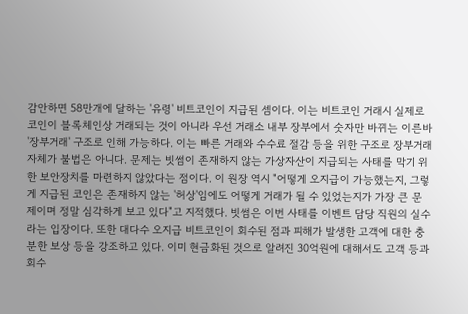감안하면 58만개에 달하는 '유령' 비트코인이 지급된 셈이다. 이는 비트코인 거래시 실제로 코인이 블록체인상 거래되는 것이 아니라 우선 거래소 내부 장부에서 숫자만 바뀌는 이른바 '장부거래' 구조로 인해 가능하다. 이는 빠른 거래와 수수료 절감 등을 위한 구조로 장부거래 자체가 불법은 아니다. 문제는 빗썸이 존재하지 않는 가상자산이 지급되는 사태를 막기 위한 보안장치를 마련하지 않았다는 점이다. 이 원장 역시 "어떻게 오지급이 가능했는지, 그렇게 지급된 코인은 존재하지 않는 '허상'임에도 어떻게 거래가 될 수 있었는지가 가장 큰 문제이며 정말 심각하게 보고 있다"고 지적했다. 빗썸은 이번 사태를 이벤트 담당 직원의 실수라는 입장이다. 또한 대다수 오지급 비트코인이 회수된 점과 피해가 발생한 고객에 대한 충분한 보상 등을 강조하고 있다. 이미 현금화된 것으로 알려진 30억원에 대해서도 고객 등과 회수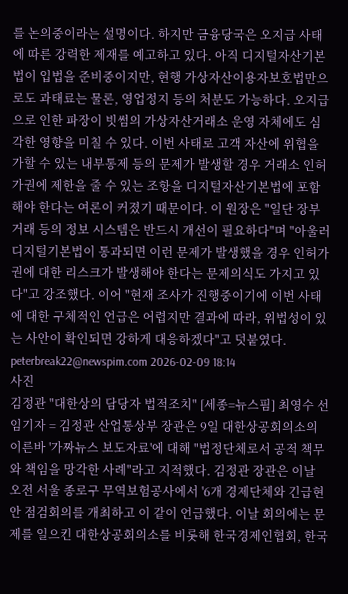를 논의중이라는 설명이다. 하지만 금융당국은 오지급 사태에 따른 강력한 제재를 예고하고 있다. 아직 디지털자산기본법이 입법을 준비중이지만, 현행 가상자산이용자보호법만으로도 과태료는 물론, 영업정지 등의 처분도 가능하다. 오지급으로 인한 파장이 빗썸의 가상자산거래소 운영 자체에도 심각한 영향을 미칠 수 있다. 이번 사태로 고객 자산에 위협을 가할 수 있는 내부통제 등의 문제가 발생할 경우 거래소 인허가권에 제한을 줄 수 있는 조항을 디지털자산기본법에 포함해야 한다는 여론이 커졌기 때문이다. 이 원장은 "일단 장부거래 등의 정보 시스템은 반드시 개선이 필요하다"며 "아울러 디지털기본법이 통과되면 이런 문제가 발생했을 경우 인허가권에 대한 리스크가 발생해야 한다는 문제의식도 가지고 있다"고 강조했다. 이어 "현재 조사가 진행중이기에 이번 사태에 대한 구체적인 언급은 어렵지만 결과에 따라, 위법성이 있는 사안이 확인되면 강하게 대응하겠다"고 덧붙였다.  peterbreak22@newspim.com 2026-02-09 18:14
사진
김정관 "대한상의 담당자 법적조치" [세종=뉴스핌] 최영수 선임기자 = 김정관 산업통상부 장관은 9일 대한상공회의소의 이른바 '가짜뉴스 보도자료'에 대해 "법정단체로서 공적 책무와 책임을 망각한 사례"라고 지적했다. 김정관 장관은 이날 오전 서울 종로구 무역보험공사에서 '6개 경제단체와 긴급현안 점검회의를 개최하고 이 같이 언급했다. 이날 회의에는 문제를 일으킨 대한상공회의소를 비롯해 한국경제인협회, 한국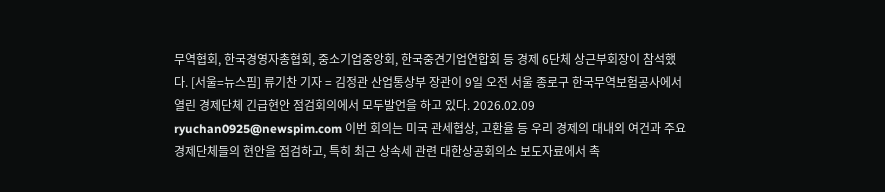무역협회, 한국경영자총협회, 중소기업중앙회, 한국중견기업연합회 등 경제 6단체 상근부회장이 참석했다. [서울=뉴스핌] 류기찬 기자 = 김정관 산업통상부 장관이 9일 오전 서울 종로구 한국무역보험공사에서 열린 경제단체 긴급현안 점검회의에서 모두발언을 하고 있다. 2026.02.09 ryuchan0925@newspim.com 이번 회의는 미국 관세협상, 고환율 등 우리 경제의 대내외 여건과 주요 경제단체들의 현안을 점검하고, 특히 최근 상속세 관련 대한상공회의소 보도자료에서 촉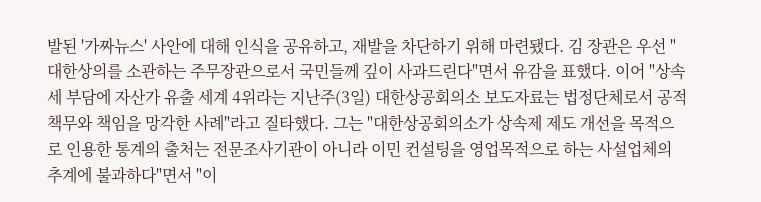발된 '가짜뉴스' 사안에 대해 인식을 공유하고, 재발을 차단하기 위해 마련됐다. 김 장관은 우선 "대한상의를 소관하는 주무장관으로서 국민들께 깊이 사과드린다"면서 유감을 표했다. 이어 "상속세 부담에 자산가 유출 세계 4위라는 지난주(3일) 대한상공회의소 보도자료는 법정단체로서 공적 책무와 책임을 망각한 사례"라고 질타했다. 그는 "대한상공회의소가 상속제 제도 개선을 목적으로 인용한 통계의 출처는 전문조사기관이 아니라 이민 컨설팅을 영업목적으로 하는 사설업체의 추계에 불과하다"면서 "이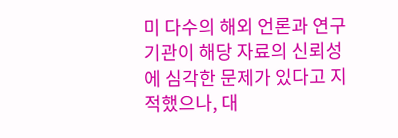미 다수의 해외 언론과 연구기관이 해당 자료의 신뢰성에 심각한 문제가 있다고 지적했으나, 대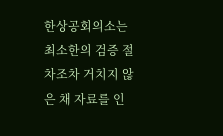한상공회의소는 최소한의 검증 절차조차 거치지 않은 채 자료를 인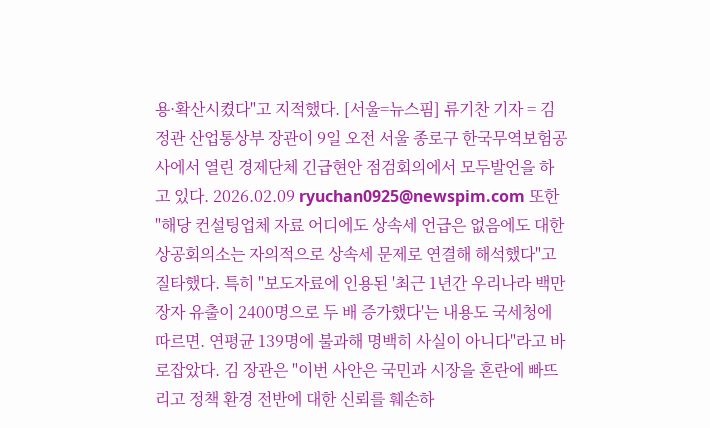용·확산시켰다"고 지적했다. [서울=뉴스핌] 류기찬 기자 = 김정관 산업통상부 장관이 9일 오전 서울 종로구 한국무역보험공사에서 열린 경제단체 긴급현안 점검회의에서 모두발언을 하고 있다. 2026.02.09 ryuchan0925@newspim.com 또한 "해당 컨설팅업체 자료 어디에도 상속세 언급은 없음에도 대한상공회의소는 자의적으로 상속세 문제로 연결해 해석했다"고 질타했다. 특히 "보도자료에 인용된 '최근 1년간 우리나라 백만장자 유출이 2400명으로 두 배 증가했다'는 내용도 국세청에 따르면. 연평균 139명에 불과해 명백히 사실이 아니다"라고 바로잡았다. 김 장관은 "이번 사안은 국민과 시장을 혼란에 빠뜨리고 정책 환경 전반에 대한 신뢰를 훼손하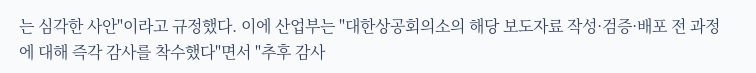는 심각한 사안"이라고 규정했다. 이에 산업부는 "대한상공회의소의 해당 보도자료 작성·검증·배포 전 과정에 대해 즉각 감사를 착수했다"면서 "추후 감사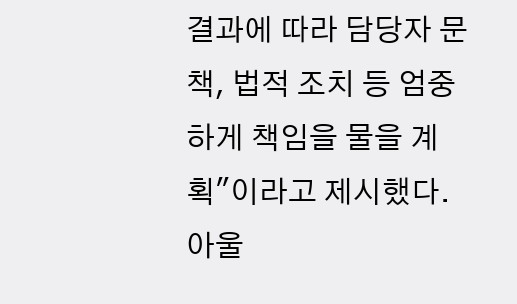결과에 따라 담당자 문책, 법적 조치 등 엄중하게 책임을 물을 계획"이라고 제시했다. 아울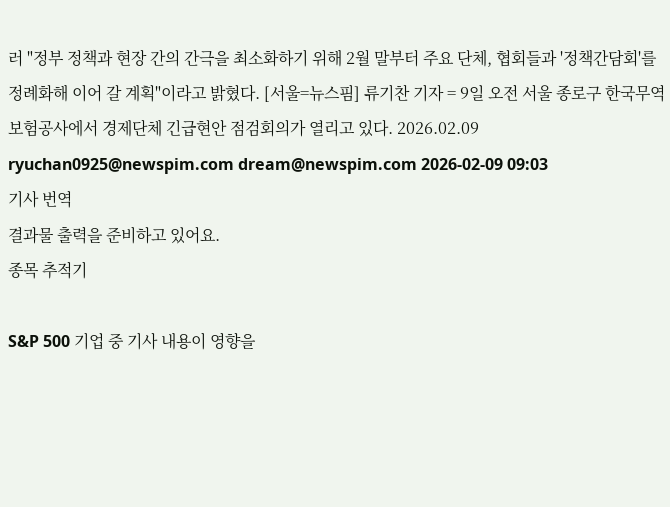러 "정부 정책과 현장 간의 간극을 최소화하기 위해 2월 말부터 주요 단체, 협회들과 '정책간담회'를 정례화해 이어 갈 계획"이라고 밝혔다. [서울=뉴스핌] 류기찬 기자 = 9일 오전 서울 종로구 한국무역보험공사에서 경제단체 긴급현안 점검회의가 열리고 있다. 2026.02.09 ryuchan0925@newspim.com dream@newspim.com 2026-02-09 09:03
기사 번역
결과물 출력을 준비하고 있어요.
종목 추적기

S&P 500 기업 중 기사 내용이 영향을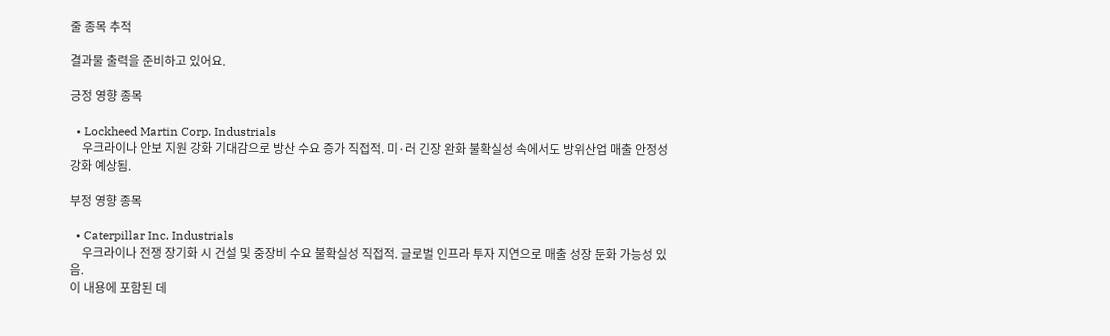줄 종목 추적

결과물 출력을 준비하고 있어요.

긍정 영향 종목

  • Lockheed Martin Corp. Industrials
    우크라이나 안보 지원 강화 기대감으로 방산 수요 증가 직접적. 미·러 긴장 완화 불확실성 속에서도 방위산업 매출 안정성 강화 예상됨.

부정 영향 종목

  • Caterpillar Inc. Industrials
    우크라이나 전쟁 장기화 시 건설 및 중장비 수요 불확실성 직접적. 글로벌 인프라 투자 지연으로 매출 성장 둔화 가능성 있음.
이 내용에 포함된 데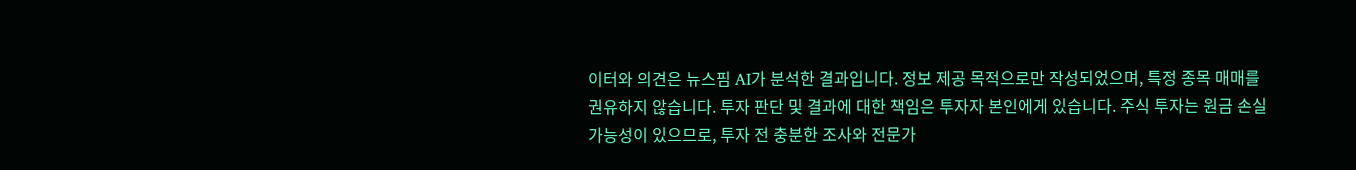이터와 의견은 뉴스핌 AI가 분석한 결과입니다. 정보 제공 목적으로만 작성되었으며, 특정 종목 매매를 권유하지 않습니다. 투자 판단 및 결과에 대한 책임은 투자자 본인에게 있습니다. 주식 투자는 원금 손실 가능성이 있으므로, 투자 전 충분한 조사와 전문가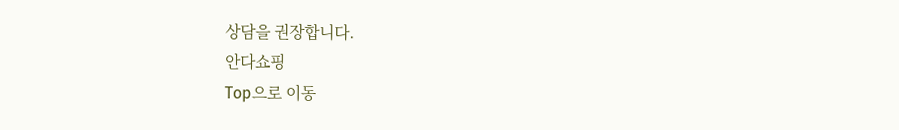상담을 권장합니다.
안다쇼핑
Top으로 이동